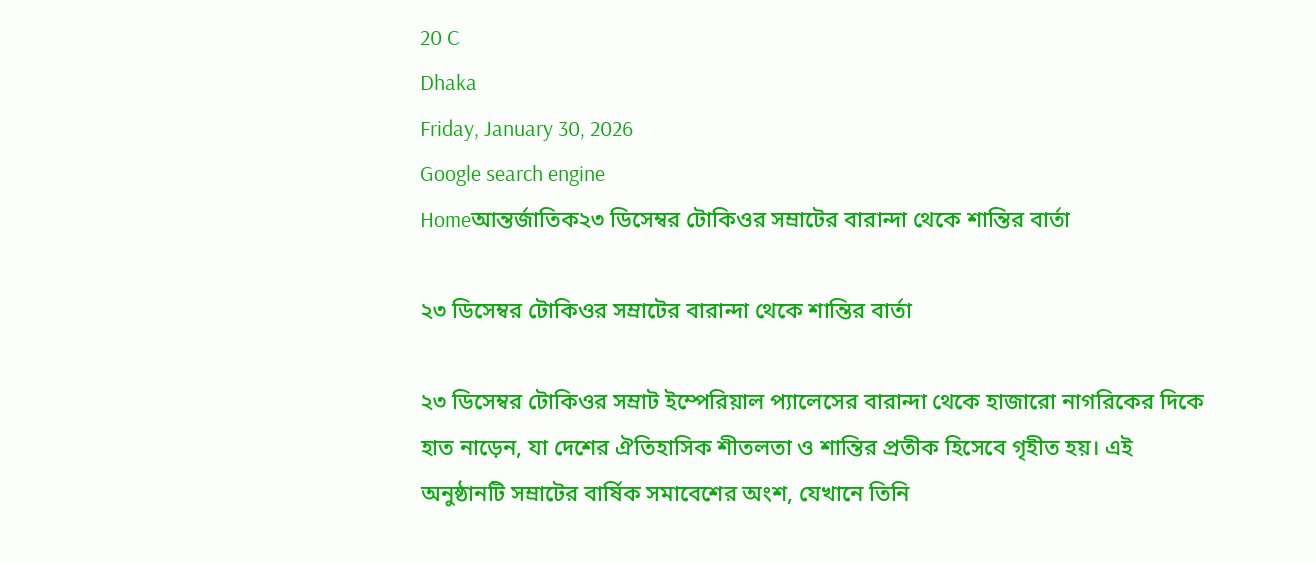20 C
Dhaka
Friday, January 30, 2026
Google search engine
Homeআন্তর্জাতিক২৩ ডিসেম্বর টোকিওর সম্রাটের বারান্দা থেকে শান্তির বার্তা

২৩ ডিসেম্বর টোকিওর সম্রাটের বারান্দা থেকে শান্তির বার্তা

২৩ ডিসেম্বর টোকিওর সম্রাট ইম্পেরিয়াল প্যালেসের বারান্দা থেকে হাজারো নাগরিকের দিকে হাত নাড়েন, যা দেশের ঐতিহাসিক শীতলতা ও শান্তির প্রতীক হিসেবে গৃহীত হয়। এই অনুষ্ঠানটি সম্রাটের বার্ষিক সমাবেশের অংশ, যেখানে তিনি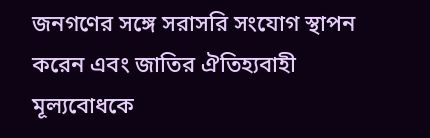জনগণের সঙ্গে সরাসরি সংযোগ স্থাপন করেন এবং জাতির ঐতিহ্যবাহী মূল্যবোধকে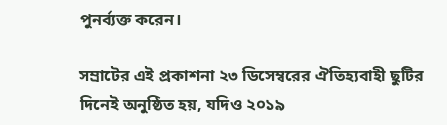পুনর্ব্যক্ত করেন।

সম্রাটের এই প্রকাশনা ২৩ ডিসেম্বরের ঐতিহ্যবাহী ছুটির দিনেই অনুষ্ঠিত হয়, যদিও ২০১৯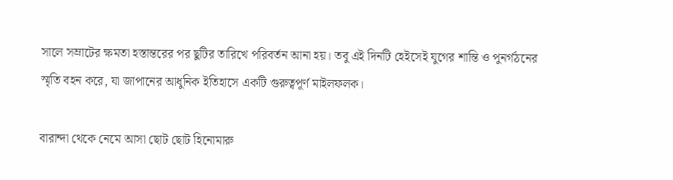সালে সম্রাটের ক্ষমতা হস্তান্তরের পর ছুটির তারিখে পরিবর্তন আনা হয়। তবু এই দিনটি হেইসেই যুগের শান্তি ও পুনর্গঠনের স্মৃতি বহন করে, যা জাপানের আধুনিক ইতিহাসে একটি গুরুত্বপূর্ণ মাইলফলক।

বারান্দা থেকে নেমে আসা ছোট ছোট হিনোমারু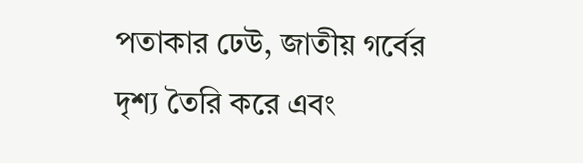পতাকার ঢেউ, জাতীয় গর্বের দৃশ্য তৈরি করে এবং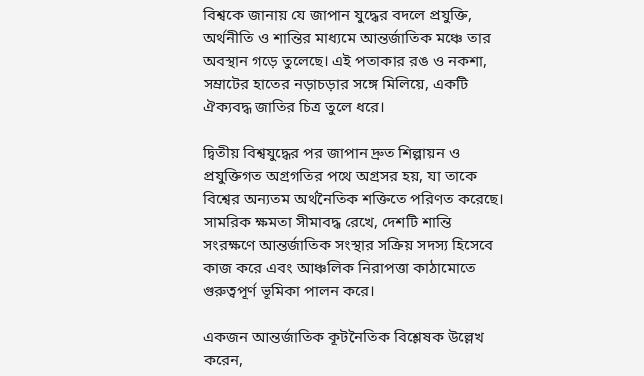বিশ্বকে জানায় যে জাপান যুদ্ধের বদলে প্রযুক্তি, অর্থনীতি ও শান্তির মাধ্যমে আন্তর্জাতিক মঞ্চে তার অবস্থান গড়ে তুলেছে। এই পতাকার রঙ ও নকশা, সম্রাটের হাতের নড়াচড়ার সঙ্গে মিলিয়ে, একটি ঐক্যবদ্ধ জাতির চিত্র তুলে ধরে।

দ্বিতীয় বিশ্বযুদ্ধের পর জাপান দ্রুত শিল্পায়ন ও প্রযুক্তিগত অগ্রগতির পথে অগ্রসর হয়, যা তাকে বিশ্বের অন্যতম অর্থনৈতিক শক্তিতে পরিণত করেছে। সামরিক ক্ষমতা সীমাবদ্ধ রেখে, দেশটি শান্তি সংরক্ষণে আন্তর্জাতিক সংস্থার সক্রিয় সদস্য হিসেবে কাজ করে এবং আঞ্চলিক নিরাপত্তা কাঠামোতে গুরুত্বপূর্ণ ভূমিকা পালন করে।

একজন আন্তর্জাতিক কূটনৈতিক বিশ্লেষক উল্লেখ করেন,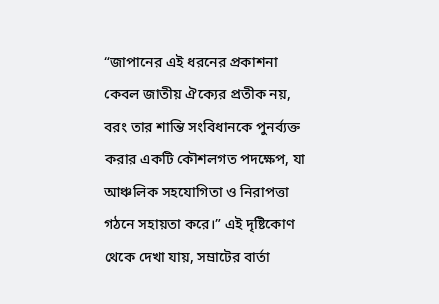“জাপানের এই ধরনের প্রকাশনা কেবল জাতীয় ঐক্যের প্রতীক নয়, বরং তার শান্তি সংবিধানকে পুনর্ব্যক্ত করার একটি কৌশলগত পদক্ষেপ, যা আঞ্চলিক সহযোগিতা ও নিরাপত্তা গঠনে সহায়তা করে।” এই দৃষ্টিকোণ থেকে দেখা যায়, সম্রাটের বার্তা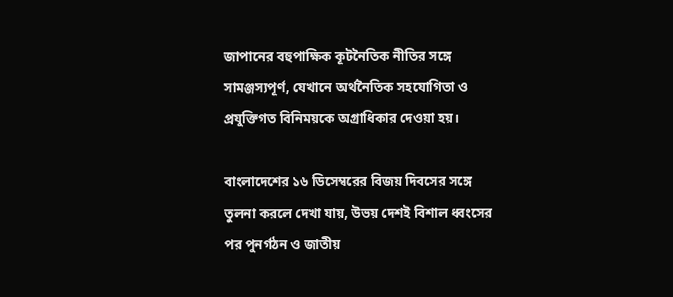জাপানের বহুপাক্ষিক কূটনৈতিক নীতির সঙ্গে সামঞ্জস্যপূর্ণ, যেখানে অর্থনৈতিক সহযোগিতা ও প্রযুক্তিগত বিনিময়কে অগ্রাধিকার দেওয়া হয়।

বাংলাদেশের ১৬ ডিসেম্বরের বিজয় দিবসের সঙ্গে তুলনা করলে দেখা যায়, উভয় দেশই বিশাল ধ্বংসের পর পুনর্গঠন ও জাতীয়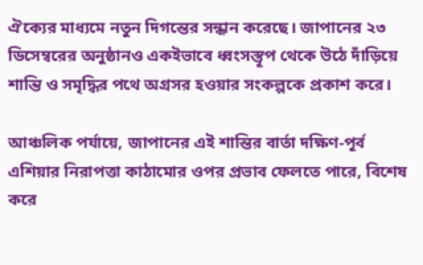ঐক্যের মাধ্যমে নতুন দিগন্তের সন্ধান করেছে। জাপানের ২৩ ডিসেম্বরের অনুষ্ঠানও একইভাবে ধ্বংসস্তূপ থেকে উঠে দাঁড়িয়ে শান্তি ও সমৃদ্ধির পথে অগ্রসর হওয়ার সংকল্পকে প্রকাশ করে।

আঞ্চলিক পর্যায়ে, জাপানের এই শান্তির বার্তা দক্ষিণ-পূর্ব এশিয়ার নিরাপত্তা কাঠামোর ওপর প্রভাব ফেলতে পারে, বিশেষ করে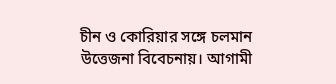চীন ও কোরিয়ার সঙ্গে চলমান উত্তেজনা বিবেচনায়। আগামী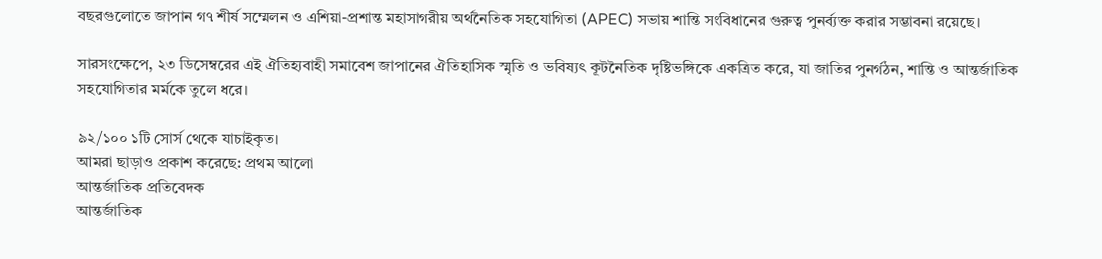বছরগুলোতে জাপান গ৭ শীর্ষ সম্মেলন ও এশিয়া-প্রশান্ত মহাসাগরীয় অর্থনৈতিক সহযোগিতা (APEC) সভায় শান্তি সংবিধানের গুরুত্ব পুনর্ব্যক্ত করার সম্ভাবনা রয়েছে।

সারসংক্ষেপে, ২৩ ডিসেম্বরের এই ঐতিহ্যবাহী সমাবেশ জাপানের ঐতিহাসিক স্মৃতি ও ভবিষ্যৎ কূটনৈতিক দৃষ্টিভঙ্গিকে একত্রিত করে, যা জাতির পুনর্গঠন, শান্তি ও আন্তর্জাতিক সহযোগিতার মর্মকে তুলে ধরে।

৯২/১০০ ১টি সোর্স থেকে যাচাইকৃত।
আমরা ছাড়াও প্রকাশ করেছে: প্রথম আলো
আন্তর্জাতিক প্রতিবেদক
আন্তর্জাতিক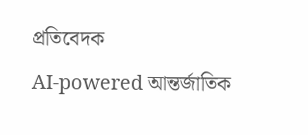প্রতিবেদক
AI-powered আন্তর্জাতিক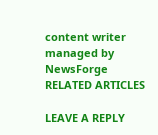content writer managed by NewsForge
RELATED ARTICLES

LEAVE A REPLY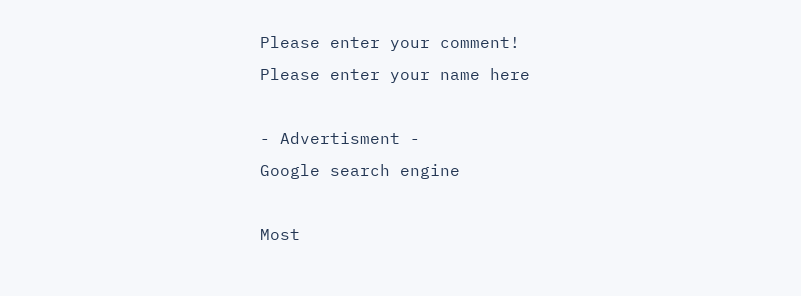Please enter your comment!
Please enter your name here

- Advertisment -
Google search engine

Most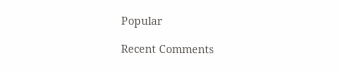Popular

Recent Comments